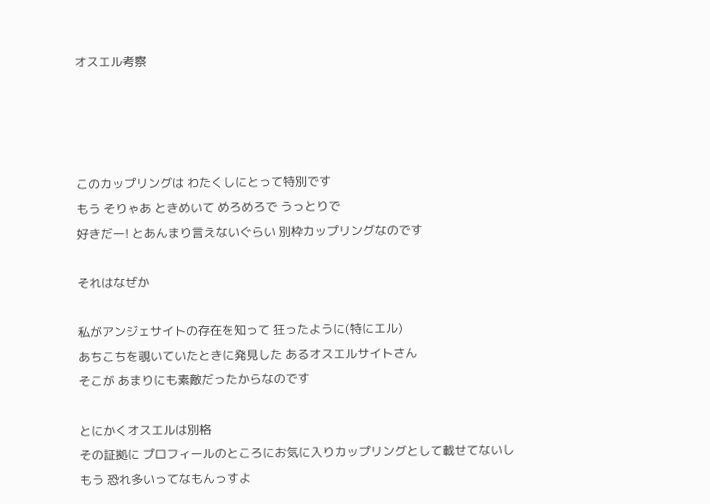オスエル考察




このカップリングは わたくしにとって特別です
もう そりゃあ ときめいて めろめろで うっとりで
好きだー! とあんまり言えないぐらい 別枠カップリングなのです

それはなぜか

私がアンジェサイトの存在を知って 狂ったように(特にエル)
あちこちを覗いていたときに発見した あるオスエルサイトさん
そこが あまりにも素敵だったからなのです

とにかくオスエルは別格
その証拠に プロフィールのところにお気に入りカップリングとして載せてないし
もう 恐れ多いってなもんっすよ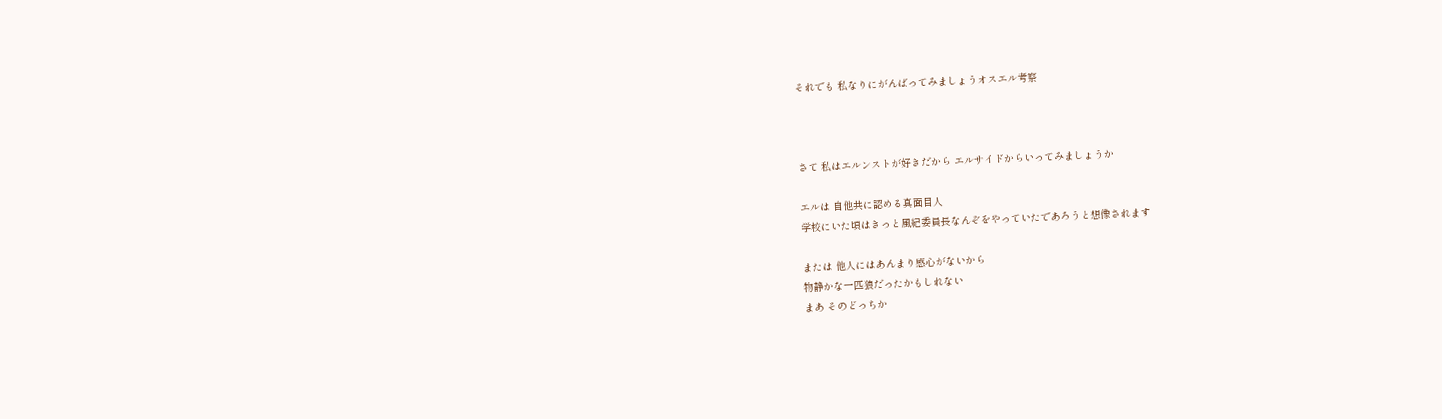それでも 私なりにがんばってみましょうオスエル考察



さて 私はエルンストが好きだから エルサイドからいってみましょうか

エルは 自他共に認める真面目人
学校にいた頃はきっと風紀委員長なんぞをやっていたであろうと想像されます

または 他人にはあんまり感心がないから
物静かな一匹狼だったかもしれない
まあ そのどっちか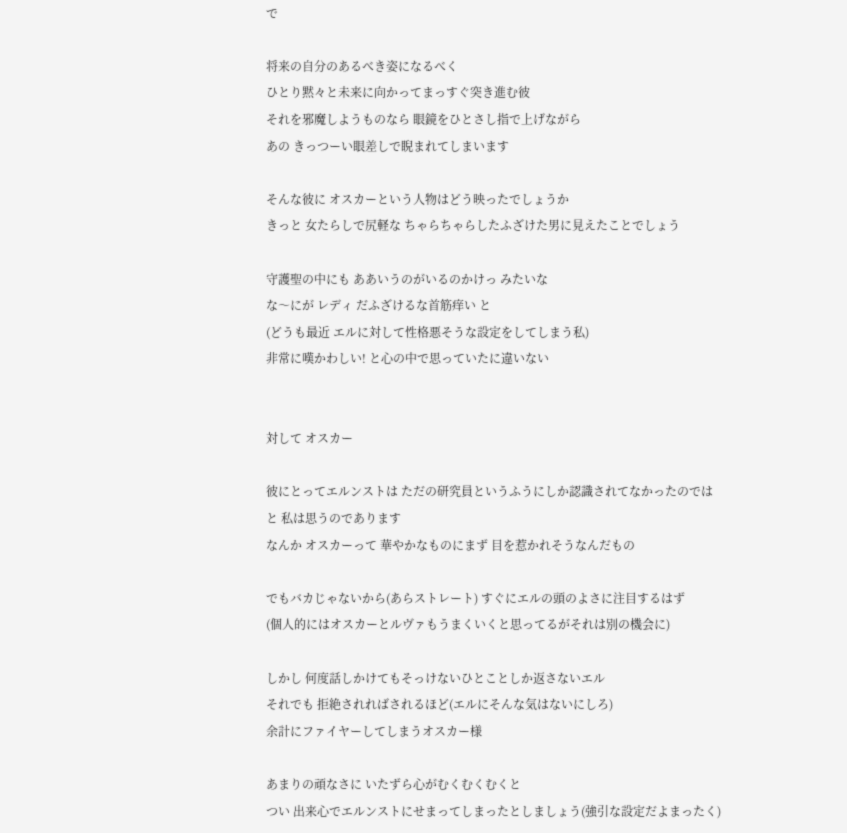で

将来の自分のあるべき姿になるべく
ひとり黙々と未来に向かってまっすぐ突き進む彼
それを邪魔しようものなら 眼鏡をひとさし指で上げながら
あの きっつーい眼差しで睨まれてしまいます

そんな彼に オスカーという人物はどう映ったでしょうか
きっと 女たらしで尻軽な ちゃらちゃらしたふざけた男に見えたことでしょう

守護聖の中にも ああいうのがいるのかけっ みたいな
な〜にが レディ だふざけるな首筋痒い と
(どうも最近 エルに対して性格悪そうな設定をしてしまう私)
非常に嘆かわしい! と心の中で思っていたに違いない


対して オスカー

彼にとってエルンストは ただの研究員というふうにしか認識されてなかったのでは
と 私は思うのであります
なんか オスカーって 華やかなものにまず 目を惹かれそうなんだもの

でもバカじゃないから(あらストレート) すぐにエルの頭のよさに注目するはず
(個人的にはオスカーとルヴァもうまくいくと思ってるがそれは別の機会に)

しかし 何度話しかけてもそっけないひとことしか返さないエル
それでも 拒絶されればされるほど(エルにそんな気はないにしろ)
余計にファイヤーしてしまうオスカー様

あまりの頑なさに いたずら心がむくむくむくと
つい 出来心でエルンストにせまってしまったとしましょう(強引な設定だよまったく)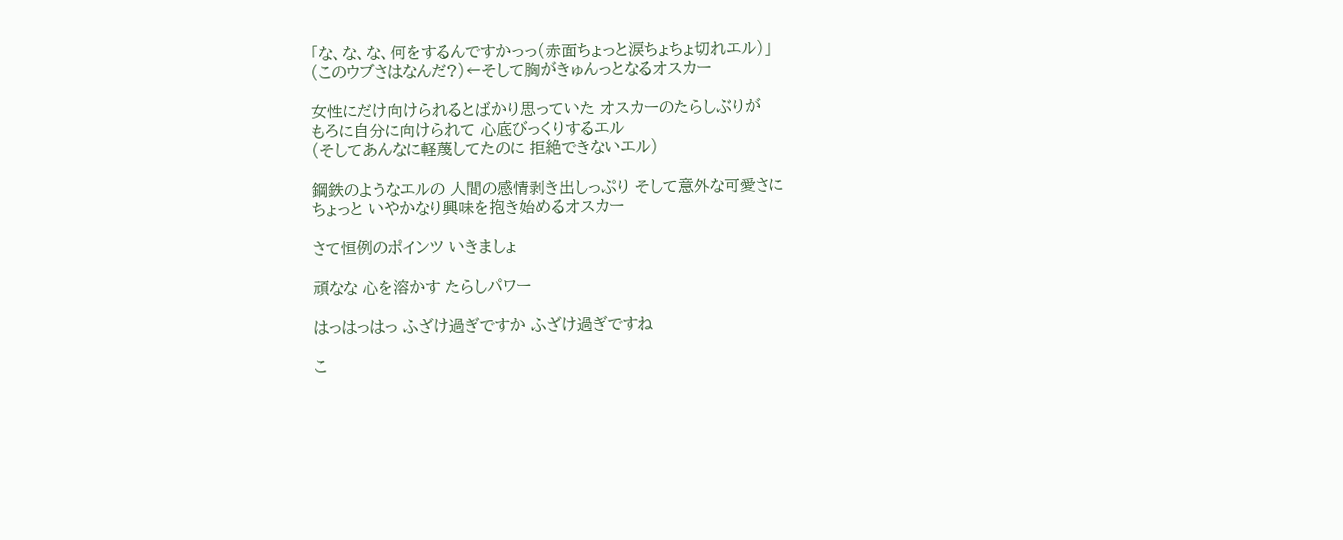「な、な、な、何をするんですかっっ(赤面ちょっと涙ちょちょ切れエル)」
(このウブさはなんだ?)←そして胸がきゅんっとなるオスカー

女性にだけ向けられるとばかり思っていた オスカーのたらしぶりが
もろに自分に向けられて 心底びっくりするエル
(そしてあんなに軽蔑してたのに 拒絶できないエル)

鋼鉄のようなエルの 人間の感情剥き出しっぷり そして意外な可愛さに
ちょっと いやかなり興味を抱き始めるオスカー

さて恒例のポインツ いきましょ

頑なな 心を溶かす たらしパワー

はっはっはっ ふざけ過ぎですか ふざけ過ぎですね

こ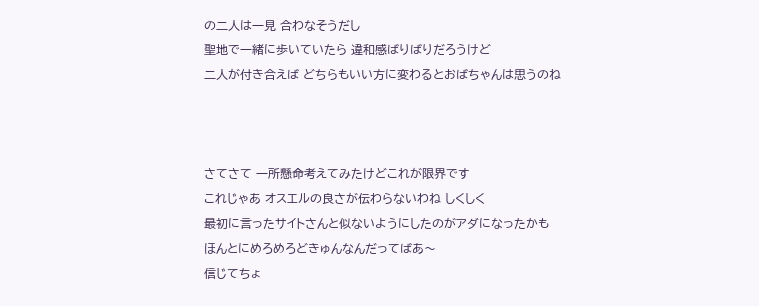の二人は一見 合わなそうだし
聖地で一緒に歩いていたら 違和感ばりばりだろうけど
二人が付き合えば どちらもいい方に変わるとおばちゃんは思うのね



さてさて 一所懸命考えてみたけどこれが限界です
これじゃあ オスエルの良さが伝わらないわね しくしく
最初に言ったサイトさんと似ないようにしたのがアダになったかも
ほんとにめろめろどきゅんなんだってばあ〜
信じてちょ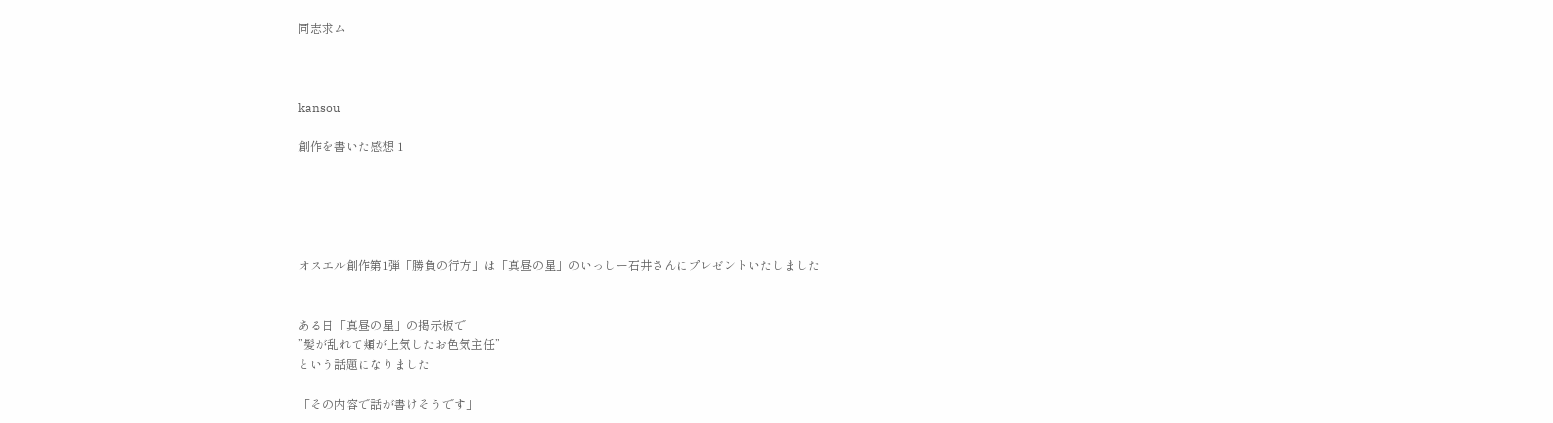同志求ム



kansou

創作を書いた感想 1





オスエル創作第1弾「勝負の行方」は「真昼の星」のいっしー石井さんにプレゼントいたしました


ある日「真昼の星」の掲示板で
”髪が乱れて頬が上気したお色気主任”
という話題になりました

「その内容で話が書けそうです」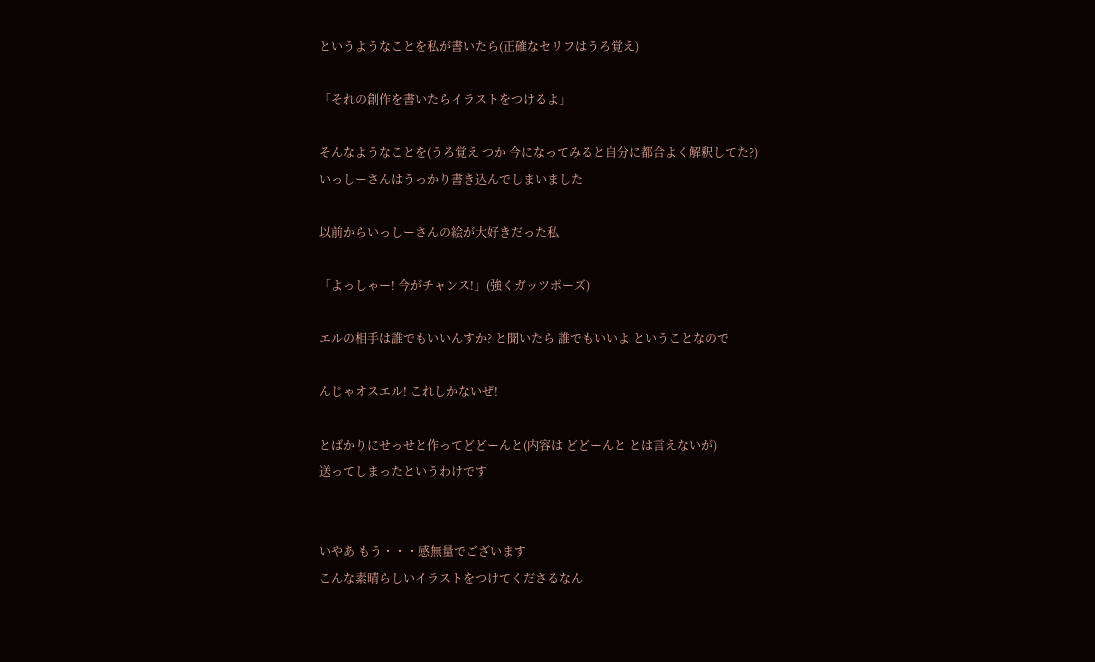というようなことを私が書いたら(正確なセリフはうろ覚え)

「それの創作を書いたらイラストをつけるよ」

そんなようなことを(うろ覚え つか 今になってみると自分に都合よく解釈してた?)
いっしーさんはうっかり書き込んでしまいました

以前からいっしーさんの絵が大好きだった私

「よっしゃー! 今がチャンス!」(強くガッツポーズ)

エルの相手は誰でもいいんすか? と聞いたら 誰でもいいよ ということなので

んじゃオスエル! これしかないぜ!

とばかりにせっせと作ってどどーんと(内容は どどーんと とは言えないが)
送ってしまったというわけです


いやあ もう・・・感無量でございます
こんな素晴らしいイラストをつけてくださるなん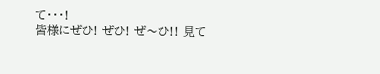て・・・!
皆様にぜひ! ぜひ! ぜ〜ひ!! 見て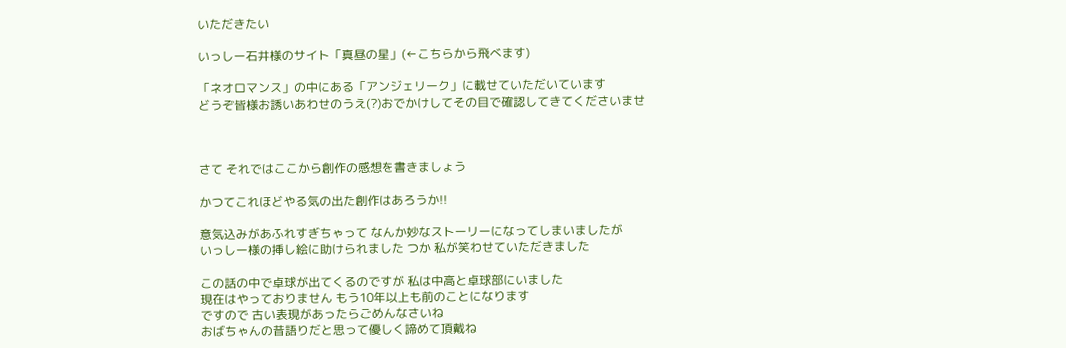いただきたい

いっしー石井様のサイト「真昼の星」(←こちらから飛べます)

「ネオロマンス」の中にある「アンジェリーク」に載せていただいています
どうぞ皆様お誘いあわせのうえ(?)おでかけしてその目で確認してきてくださいませ



さて それではここから創作の感想を書きましょう

かつてこれほどやる気の出た創作はあろうか!!

意気込みがあふれすぎちゃって なんか妙なストーリーになってしまいましたが
いっしー様の挿し絵に助けられました つか 私が笑わせていただきました

この話の中で卓球が出てくるのですが 私は中高と卓球部にいました
現在はやっておりません もう10年以上も前のことになります
ですので 古い表現があったらごめんなさいね
おばちゃんの昔語りだと思って優しく諦めて頂戴ね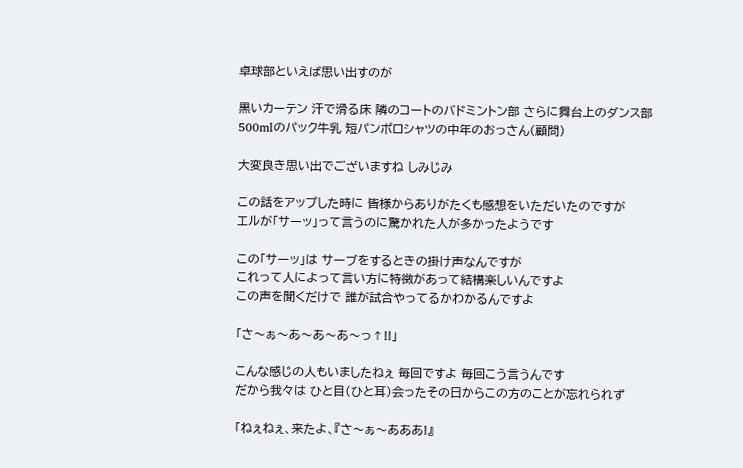卓球部といえば思い出すのが

黒いカーテン 汗で滑る床 隣のコートのバドミントン部 さらに舞台上のダンス部
500mlのパック牛乳 短パンポロシャツの中年のおっさん(顧問)

大変良き思い出でございますね しみじみ

この話をアップした時に 皆様からありがたくも感想をいただいたのですが
エルが「サーッ」って言うのに驚かれた人が多かったようです

この「サーッ」は サーブをするときの掛け声なんですが
これって人によって言い方に特徴があって結構楽しいんですよ
この声を聞くだけで 誰が試合やってるかわかるんですよ

「さ〜ぁ〜あ〜あ〜あ〜っ↑!!」

こんな感じの人もいましたねぇ 毎回ですよ 毎回こう言うんです
だから我々は ひと目(ひと耳)会ったその日からこの方のことが忘れられず

「ねぇねぇ、来たよ、『さ〜ぁ〜あああ!』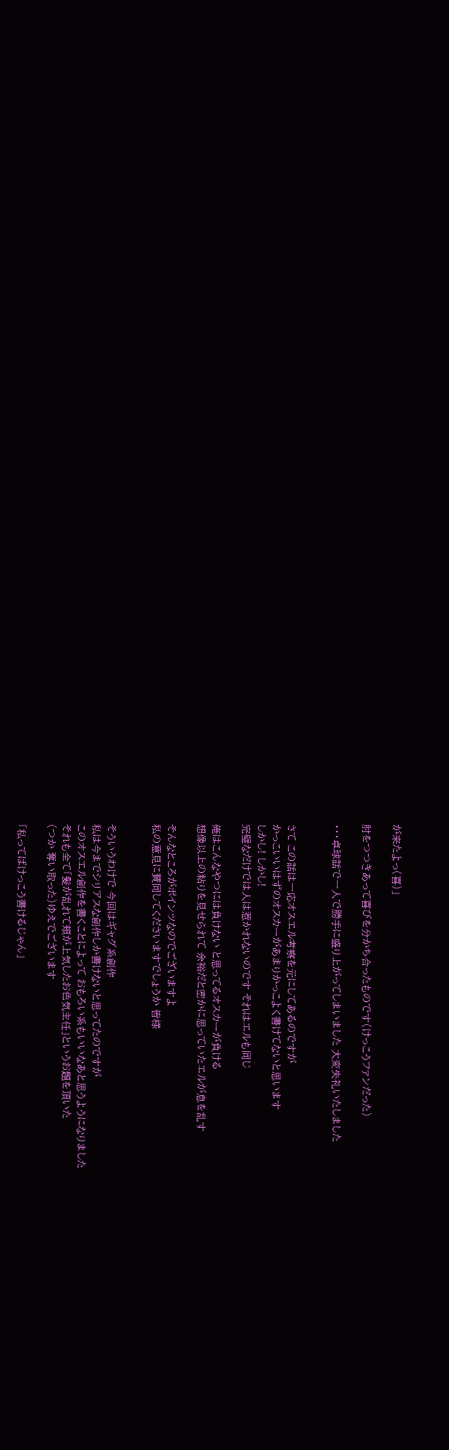が来たよっ(喜)」

肘をつつきあって喜びを分かち合ったものです(けっこうファンだった)

・・・卓球話で一人で勝手に盛り上がってしまいました 大変失礼いたしました


さて この話は一応オスエル考察を元にしてあるのですが
かっこいいはずのオスカーがあまりかっこよく書けてないと思います
しかし! しかし!
完璧なだけでは人は惹かれないのです それはエルも同じ

俺はこんなやつには負けない と思ってるオスカーが負ける
想像以上の粘りを見せられて 余裕だと密かに思っていたエルが息を乱す

そんなところがポインツなのでございますよ
私の意見に賛同してくださいますでしょうか 皆様


そういうわけで 今回はギャグ系創作
私は今までシリアスな創作しか書けないと思ってたのですが
このオスエル創作を書くことによって おもろい系もいいなあと思うようになりました
それも全て「髪が乱れて頬が上気したお色気主任」というお題を頂いた
(つか 奪い取った)ゆえでございます

「私ってばけっこう書けるじゃん」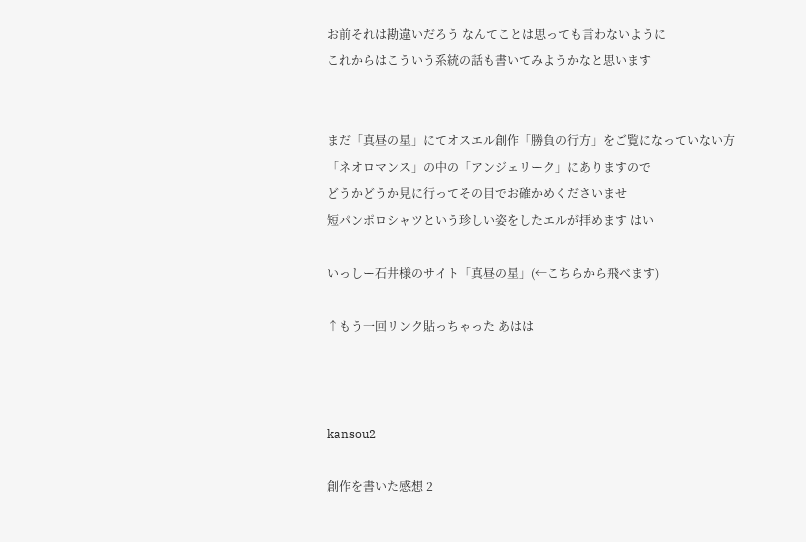お前それは勘違いだろう なんてことは思っても言わないように
これからはこういう系統の話も書いてみようかなと思います


まだ「真昼の星」にてオスエル創作「勝負の行方」をご覧になっていない方
「ネオロマンス」の中の「アンジェリーク」にありますので
どうかどうか見に行ってその目でお確かめくださいませ
短パンポロシャツという珍しい姿をしたエルが拝めます はい

いっしー石井様のサイト「真昼の星」(←こちらから飛べます)

↑もう一回リンク貼っちゃった あはは



kansou2

創作を書いた感想 2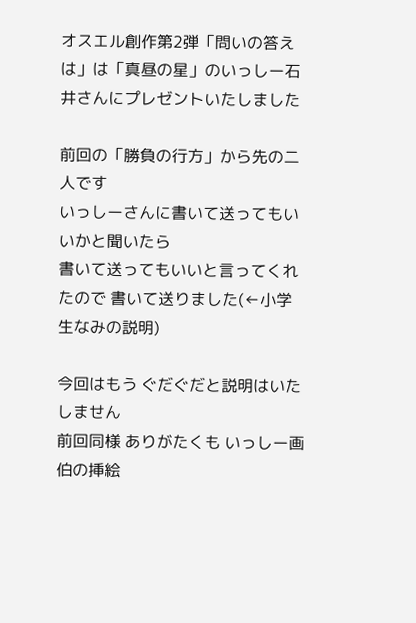オスエル創作第2弾「問いの答えは」は「真昼の星」のいっしー石井さんにプレゼントいたしました

前回の「勝負の行方」から先の二人です
いっしーさんに書いて送ってもいいかと聞いたら
書いて送ってもいいと言ってくれたので 書いて送りました(←小学生なみの説明)

今回はもう ぐだぐだと説明はいたしません
前回同様 ありがたくも いっしー画伯の挿絵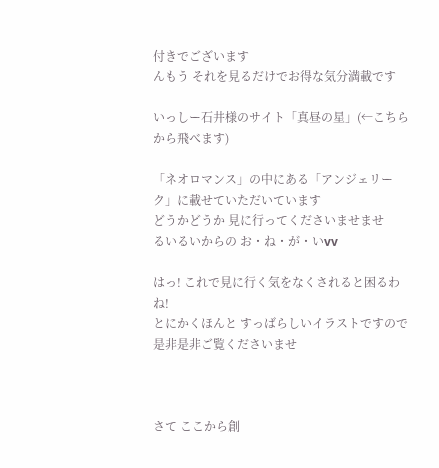付きでございます
んもう それを見るだけでお得な気分満載です

いっしー石井様のサイト「真昼の星」(←こちらから飛べます)

「ネオロマンス」の中にある「アンジェリーク」に載せていただいています
どうかどうか 見に行ってくださいませませ
るいるいからの お・ね・が・いvv

はっ! これで見に行く気をなくされると困るわね!
とにかくほんと すっばらしいイラストですので是非是非ご覧くださいませ



さて ここから創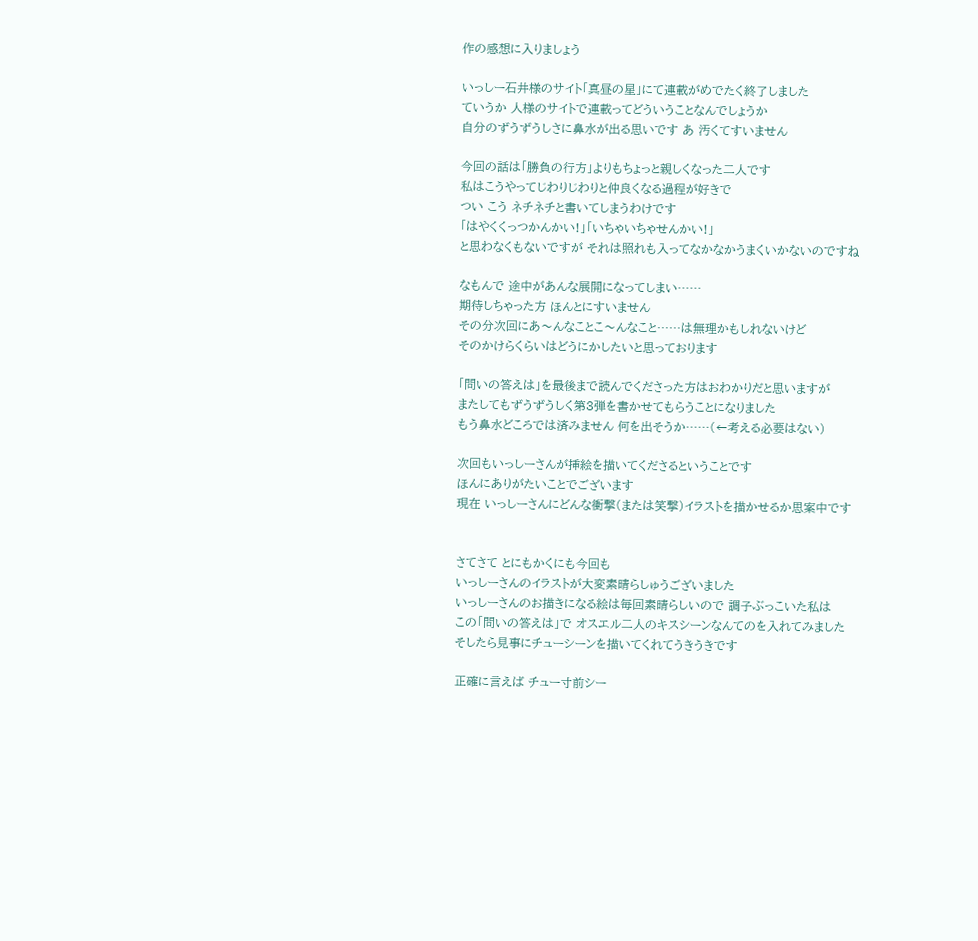作の感想に入りましょう

いっしー石井様のサイト「真昼の星」にて連載がめでたく終了しました
ていうか 人様のサイトで連載ってどういうことなんでしょうか
自分のずうずうしさに鼻水が出る思いです あ 汚くてすいません

今回の話は「勝負の行方」よりもちょっと親しくなった二人です
私はこうやってじわりじわりと仲良くなる過程が好きで
つい こう ネチネチと書いてしまうわけです
「はやくくっつかんかい!」「いちゃいちゃせんかい!」
と思わなくもないですが それは照れも入ってなかなかうまくいかないのですね

なもんで 途中があんな展開になってしまい……
期待しちゃった方 ほんとにすいません
その分次回にあ〜んなことこ〜んなこと……は無理かもしれないけど
そのかけらくらいはどうにかしたいと思っております

「問いの答えは」を最後まで読んでくださった方はおわかりだと思いますが
またしてもずうずうしく第3弾を書かせてもらうことになりました
もう鼻水どころでは済みません 何を出そうか……(←考える必要はない)

次回もいっしーさんが挿絵を描いてくださるということです
ほんにありがたいことでございます
現在 いっしーさんにどんな衝撃(または笑撃)イラストを描かせるか思案中です


さてさて とにもかくにも今回も
いっしーさんのイラストが大変素晴らしゅうございました
いっしーさんのお描きになる絵は毎回素晴らしいので 調子ぶっこいた私は
この「問いの答えは」で オスエル二人のキスシーンなんてのを入れてみました
そしたら見事にチューシーンを描いてくれてうきうきです

正確に言えば チュー寸前シー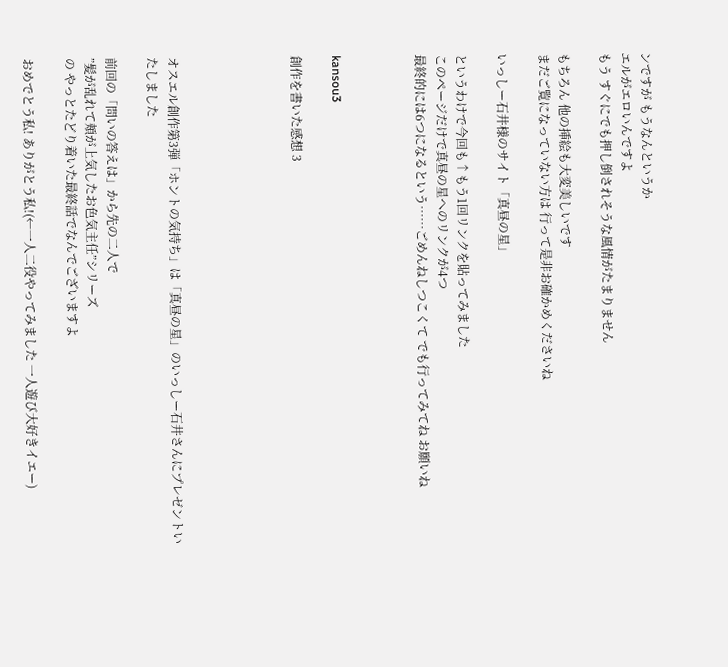ンですが もうなんというか
エルがエロいんですよ
もう すぐにでも押し倒されそうな風情がたまりません

もちろん 他の挿絵も大変美しいです
まだご覧になっていない方は 行って是非お確かめくださいね

いっしー石井様のサイト「真昼の星」

というわけで今回も↑もう1回リンクを貼ってみました
このページだけで真昼の星へのリンクが4つ
最終的には6つになるという……ごめんねしつこくて でも行ってみてね お願いね



kansou3

創作を書いた感想 3





オスエル創作第3弾「ホントの気持ち」は「真昼の星」のいっしー石井さんにプレゼントいたしました

前回の「問いの答えは」から先の二人で
”髪が乱れて頬が上気したお色気主任”シリーズ
の やっとたどり着いた最終話でなんでございますよ

おめでとう私! ありがとう私!(←一人二役やってみました 一人遊び大好きイエー)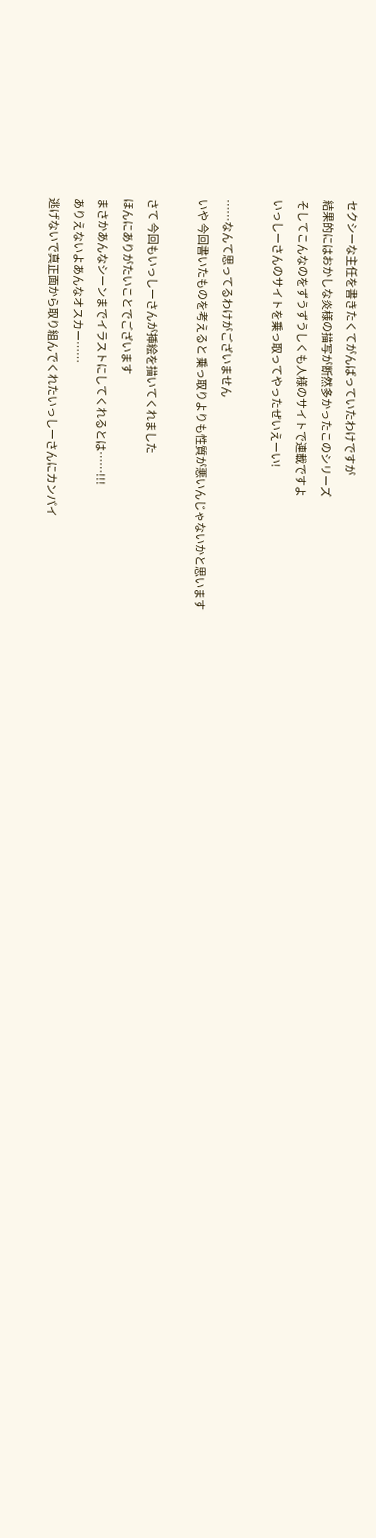セクシーな主任を書きたくてがんばっていたわけですが
結果的にはおかしな炎様の描写が断然多かったこのシリーズ
そしてこんなのをずうずうしくも人様のサイトで連載ですよ
いっしーさんのサイトを乗っ取ってやったぜいえーい!

……なんて思ってるわけがございません
いや 今回書いたものを考えると 乗っ取りよりも性質が悪いんじゃないかと思います

さて 今回もいっしーさんが挿絵を描いてくれました
ほんにありがたいことでございます
まさかあんなシーンまでイラストにしてくれるとは……!!!
ありえないよあんなオスカー……
逃げないで真正面から取り組んでくれたいっしーさんにカンパイ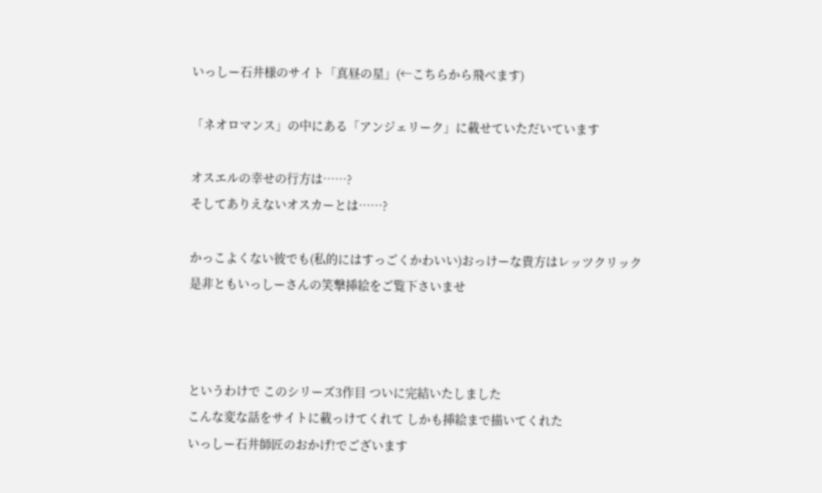いっしー石井様のサイト「真昼の星」(←こちらから飛べます)

「ネオロマンス」の中にある「アンジェリーク」に載せていただいています

オスエルの幸せの行方は……?
そしてありえないオスカーとは……?

かっこよくない彼でも(私的にはすっごくかわいい)おっけーな貴方はレッツクリック
是非ともいっしーさんの笑撃挿絵をご覧下さいませ



というわけで このシリーズ3作目 ついに完結いたしました
こんな変な話をサイトに載っけてくれて しかも挿絵まで描いてくれた
いっしー石井師匠のおかげ!でございます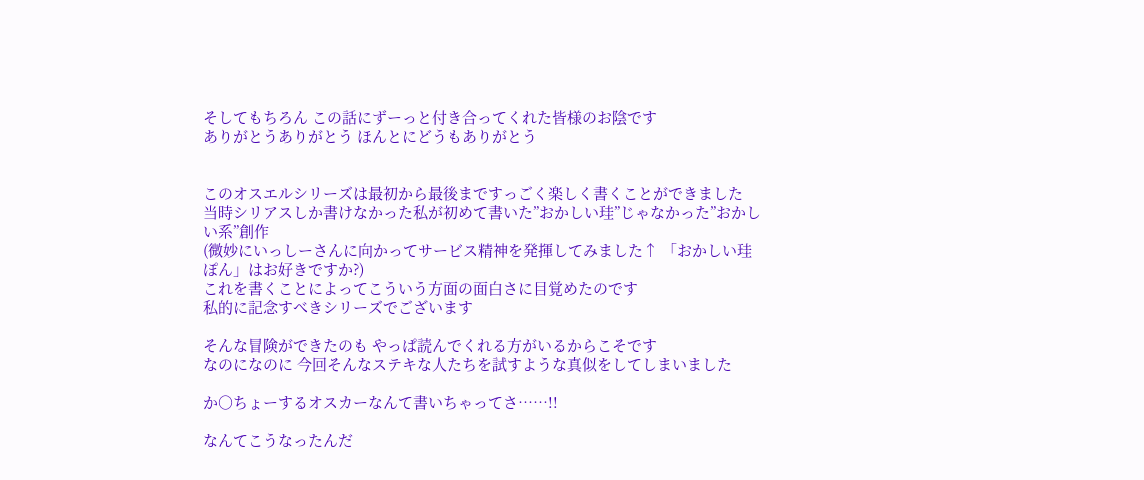そしてもちろん この話にずーっと付き合ってくれた皆様のお陰です
ありがとうありがとう ほんとにどうもありがとう


このオスエルシリーズは最初から最後まですっごく楽しく書くことができました
当時シリアスしか書けなかった私が初めて書いた”おかしい珪”じゃなかった”おかしい系”創作
(微妙にいっしーさんに向かってサービス精神を発揮してみました↑ 「おかしい珪ぽん」はお好きですか?)
これを書くことによってこういう方面の面白さに目覚めたのです
私的に記念すべきシリーズでございます

そんな冒険ができたのも やっぱ読んでくれる方がいるからこそです
なのになのに 今回そんなステキな人たちを試すような真似をしてしまいました

か○ちょーするオスカーなんて書いちゃってさ……!!

なんてこうなったんだ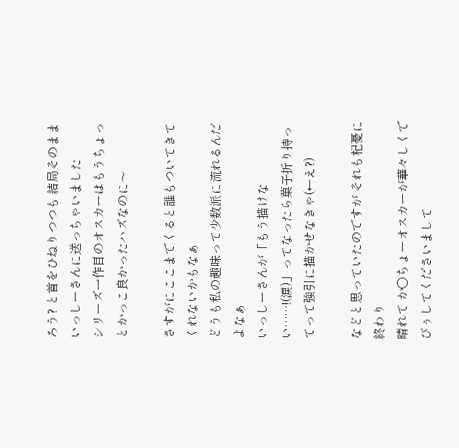ろう? と首をひねりつつも 結局そのままいっしーさんに送っちゃいました
シリーズ一作目のオスカーはもうちょっとかっこ良かったハズなのに〜

さすがにここまでくると誰もついてきてくれないかもなぁ
どうも私の趣味って少数派に流れるんだよなぁ
いっしーさんが「もう描けない……!(涙)」ってなったら菓子折り持ってって強引に描かせなきゃ(←え?)

などと思っていたのですが それも杞憂に終わり
晴れて か○ちょーオスカーが華々しくでびぅしてくださいまして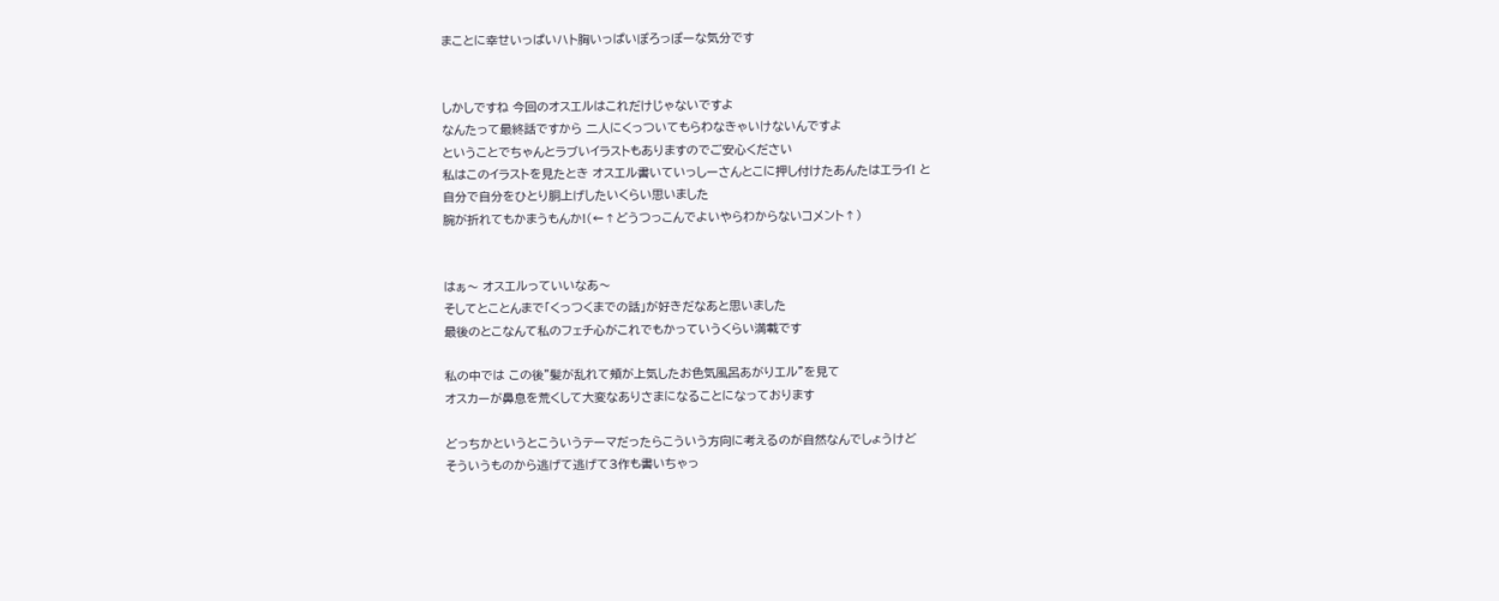まことに幸せいっぱいハト胸いっぱいぽろっぽーな気分です


しかしですね 今回のオスエルはこれだけじゃないですよ
なんたって最終話ですから 二人にくっついてもらわなきゃいけないんですよ
ということでちゃんとラブいイラストもありますのでご安心ください
私はこのイラストを見たとき オスエル書いていっしーさんとこに押し付けたあんたはエライ! と
自分で自分をひとり胴上げしたいくらい思いました
腕が折れてもかまうもんか!(←↑どうつっこんでよいやらわからないコメント↑)


はぁ〜 オスエルっていいなあ〜
そしてとことんまで「くっつくまでの話」が好きだなあと思いました
最後のとこなんて私のフェチ心がこれでもかっていうくらい満載です

私の中では この後”髪が乱れて頬が上気したお色気風呂あがりエル”を見て
オスカーが鼻息を荒くして大変なありさまになることになっております

どっちかというとこういうテーマだったらこういう方向に考えるのが自然なんでしょうけど
そういうものから逃げて逃げて3作も書いちゃっ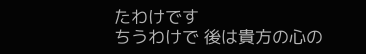たわけです
ちうわけで 後は貴方の心の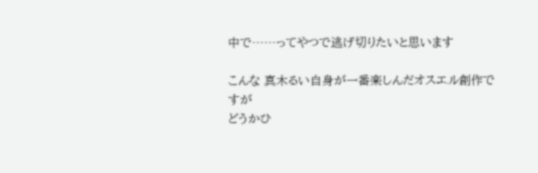中で……ってやつで逃げ切りたいと思います

こんな 真木るい自身が一番楽しんだオスエル創作ですが
どうかひ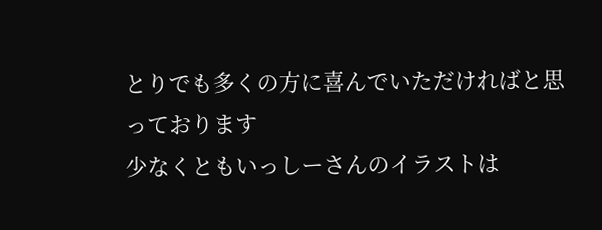とりでも多くの方に喜んでいただければと思っております
少なくともいっしーさんのイラストは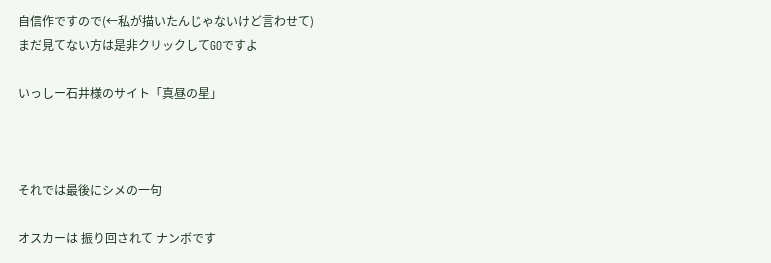自信作ですので(←私が描いたんじゃないけど言わせて)
まだ見てない方は是非クリックしてGOですよ

いっしー石井様のサイト「真昼の星」



それでは最後にシメの一句

オスカーは 振り回されて ナンボです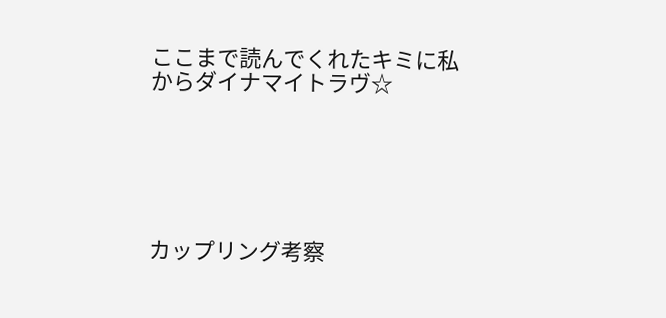ここまで読んでくれたキミに私からダイナマイトラヴ☆






カップリング考察